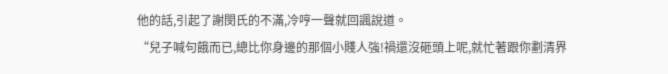他的話,引起了謝閔氏的不滿,冷哼一聲就回諷說道。
“兒子喊句餓而已,總比你身邊的那個小賤人強!禍還沒砸頭上呢,就忙著跟你劃清界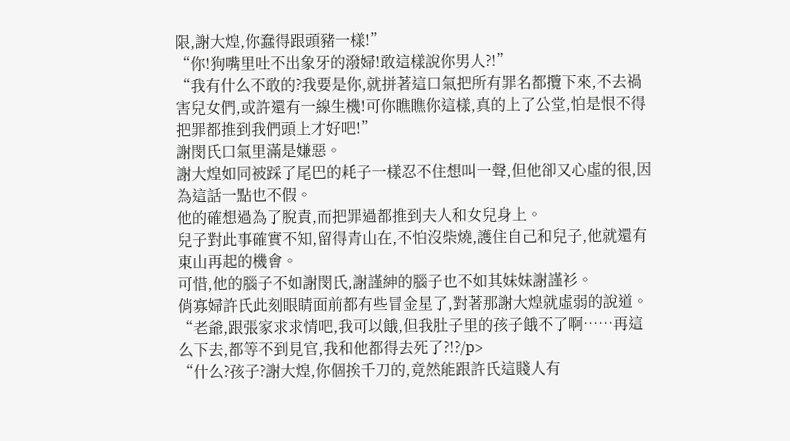限,謝大煌,你蠢得跟頭豬一樣!”
“你!狗嘴里吐不出象牙的潑婦!敢這樣說你男人?!”
“我有什么不敢的?我要是你,就拼著這口氣把所有罪名都攬下來,不去禍害兒女們,或許還有一線生機!可你瞧瞧你這樣,真的上了公堂,怕是恨不得把罪都推到我們頭上才好吧!”
謝閔氏口氣里滿是嫌惡。
謝大煌如同被踩了尾巴的耗子一樣忍不住想叫一聲,但他卻又心虛的很,因為這話一點也不假。
他的確想過為了脫責,而把罪過都推到夫人和女兒身上。
兒子對此事確實不知,留得青山在,不怕沒柴燒,護住自己和兒子,他就還有東山再起的機會。
可惜,他的腦子不如謝閔氏,謝謹紳的腦子也不如其妹妹謝謹衫。
俏寡婦許氏此刻眼睛面前都有些冒金星了,對著那謝大煌就虛弱的說道。
“老爺,跟張家求求情吧,我可以餓,但我肚子里的孩子餓不了啊……再這么下去,都等不到見官,我和他都得去死了?!?/p>
“什么?孩子?謝大煌,你個挨千刀的,竟然能跟許氏這賤人有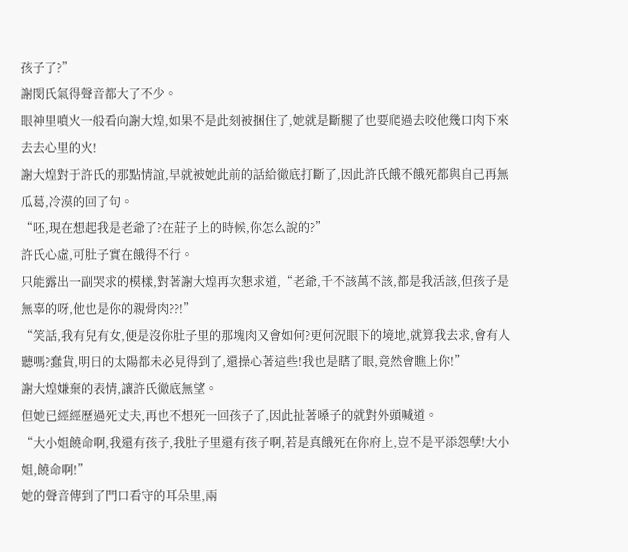孩子了?”
謝閔氏氣得聲音都大了不少。
眼神里噴火一般看向謝大煌,如果不是此刻被捆住了,她就是斷腿了也要爬過去咬他幾口肉下來去去心里的火!
謝大煌對于許氏的那點情誼,早就被她此前的話給徹底打斷了,因此許氏餓不餓死都與自己再無瓜葛,冷漠的回了句。
“呸,現在想起我是老爺了?在莊子上的時候,你怎么說的?”
許氏心虛,可肚子實在餓得不行。
只能露出一副哭求的模樣,對著謝大煌再次懇求道,“老爺,千不該萬不該,都是我活該,但孩子是無辜的呀,他也是你的親骨肉??!”
“笑話,我有兒有女,便是沒你肚子里的那塊肉又會如何?更何況眼下的境地,就算我去求,會有人聽嗎?蠢貨,明日的太陽都未必見得到了,還操心著這些!我也是瞎了眼,竟然會瞧上你!”
謝大煌嫌棄的表情,讓許氏徹底無望。
但她已經經歷過死丈夫,再也不想死一回孩子了,因此扯著嗓子的就對外頭喊道。
“大小姐饒命啊,我還有孩子,我肚子里還有孩子啊,若是真餓死在你府上,豈不是平添怨孽!大小姐,饒命啊!”
她的聲音傳到了門口看守的耳朵里,兩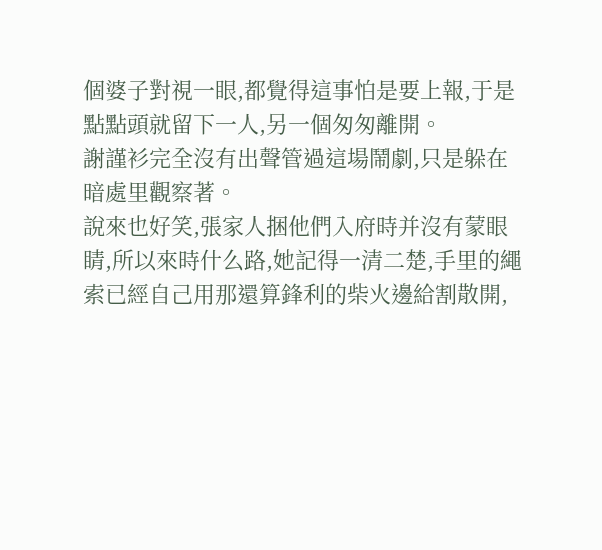個婆子對視一眼,都覺得這事怕是要上報,于是點點頭就留下一人,另一個匆匆離開。
謝謹衫完全沒有出聲管過這場鬧劇,只是躲在暗處里觀察著。
說來也好笑,張家人捆他們入府時并沒有蒙眼睛,所以來時什么路,她記得一清二楚,手里的繩索已經自己用那還算鋒利的柴火邊給割散開,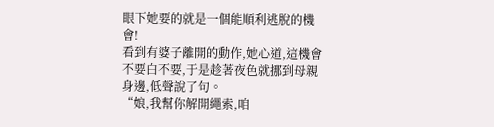眼下她要的就是一個能順利逃脫的機會!
看到有婆子離開的動作,她心道,這機會不要白不要,于是趁著夜色就挪到母親身邊,低聲說了句。
“娘,我幫你解開繩索,咱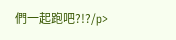們一起跑吧?!?/p>